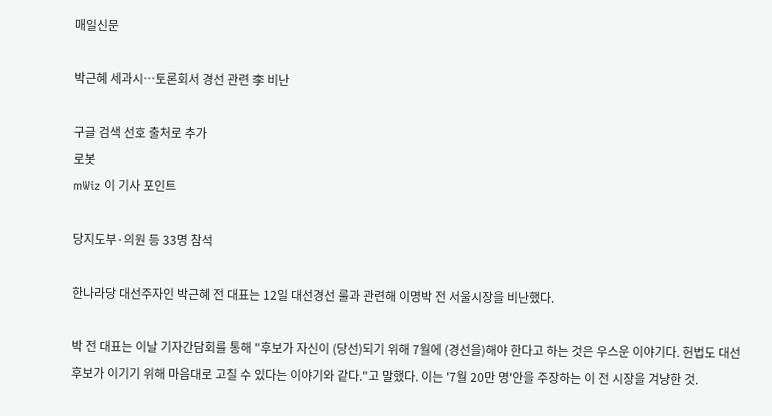매일신문

박근혜 세과시…토론회서 경선 관련 李 비난

구글 검색 선호 출처로 추가
로봇
mWiz 이 기사 포인트

당지도부·의원 등 33명 참석

한나라당 대선주자인 박근혜 전 대표는 12일 대선경선 룰과 관련해 이명박 전 서울시장을 비난했다.

박 전 대표는 이날 기자간담회를 통해 "후보가 자신이 (당선)되기 위해 7월에 (경선을)해야 한다고 하는 것은 우스운 이야기다. 헌법도 대선후보가 이기기 위해 마음대로 고칠 수 있다는 이야기와 같다."고 말했다. 이는 '7월 20만 명'안을 주장하는 이 전 시장을 겨냥한 것.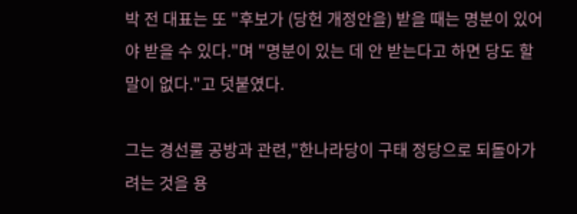박 전 대표는 또 "후보가 (당헌 개정안을) 받을 때는 명분이 있어야 받을 수 있다."며 "명분이 있는 데 안 받는다고 하면 당도 할 말이 없다."고 덧붙였다.

그는 경선룰 공방과 관련,"한나라당이 구태 정당으로 되돌아가려는 것을 용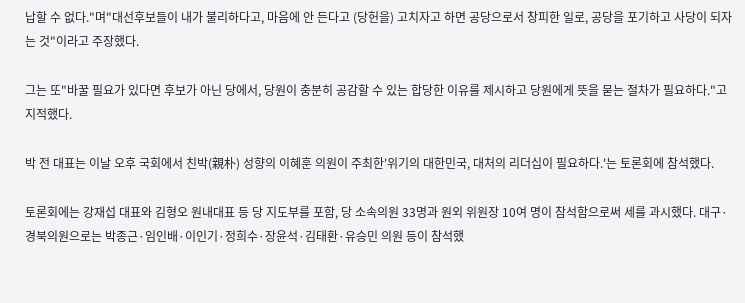납할 수 없다."며"대선후보들이 내가 불리하다고, 마음에 안 든다고 (당헌을) 고치자고 하면 공당으로서 창피한 일로, 공당을 포기하고 사당이 되자는 것"이라고 주장했다.

그는 또"바꿀 필요가 있다면 후보가 아닌 당에서, 당원이 충분히 공감할 수 있는 합당한 이유를 제시하고 당원에게 뜻을 묻는 절차가 필요하다."고 지적했다.

박 전 대표는 이날 오후 국회에서 친박(親朴) 성향의 이혜훈 의원이 주최한'위기의 대한민국, 대처의 리더십이 필요하다.'는 토론회에 참석했다.

토론회에는 강재섭 대표와 김형오 원내대표 등 당 지도부를 포함, 당 소속의원 33명과 원외 위원장 10여 명이 참석함으로써 세를 과시했다. 대구·경북의원으로는 박종근·임인배·이인기·정희수·장윤석·김태환·유승민 의원 등이 참석했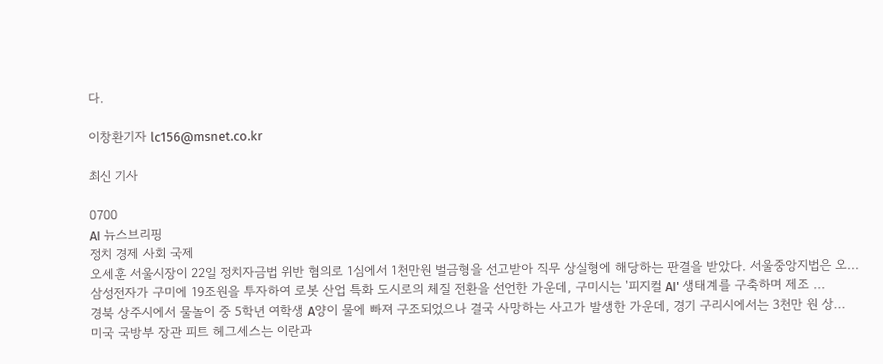다.

이창환기자 lc156@msnet.co.kr

최신 기사

0700
AI 뉴스브리핑
정치 경제 사회 국제
오세훈 서울시장이 22일 정치자금법 위반 혐의로 1심에서 1천만원 벌금형을 선고받아 직무 상실형에 해당하는 판결을 받았다. 서울중앙지법은 오...
삼성전자가 구미에 19조원을 투자하여 로봇 산업 특화 도시로의 체질 전환을 선언한 가운데, 구미시는 '피지컬 AI' 생태계를 구축하며 제조 ...
경북 상주시에서 물놀이 중 5학년 여학생 A양이 물에 빠져 구조되었으나 결국 사망하는 사고가 발생한 가운데, 경기 구리시에서는 3천만 원 상...
미국 국방부 장관 피트 헤그세스는 이란과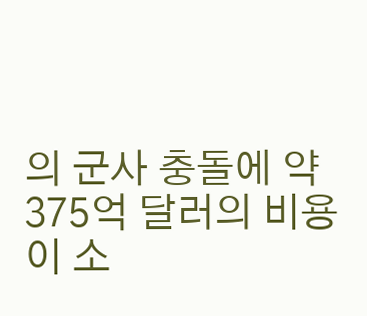의 군사 충돌에 약 375억 달러의 비용이 소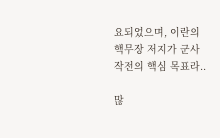요되었으며, 이란의 핵무장 저지가 군사작전의 핵심 목표라..

많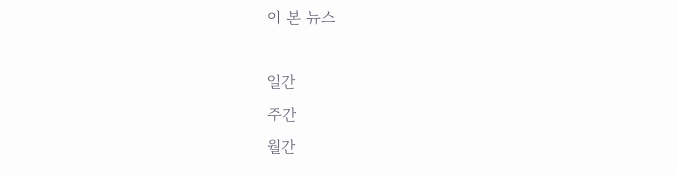이 본 뉴스

일간
주간
월간